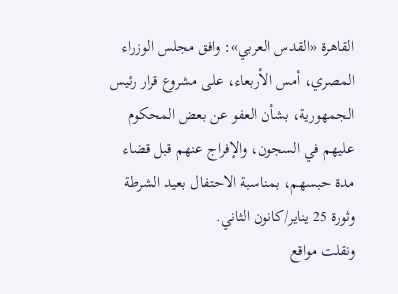القاهرة «القدس العربي»: وافق مجلس الوزراء المصري، أمس الأربعاء، على مشروع قرار رئيس الجمهورية، بشأن العفو عن بعض المحكوم عليهم في السجون، والإفراج عنهم قبل قضاء مدة حبسهم، بمناسبة الاحتفال بعيد الشرطة وثورة 25 يناير/كانون الثاني.
ونقلت مواقع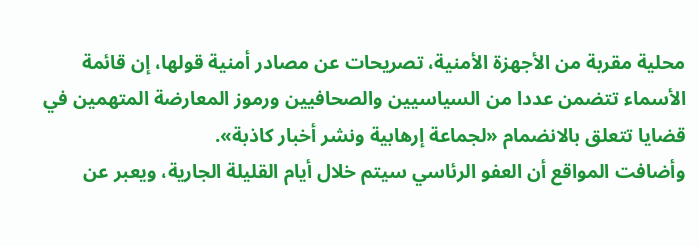محلية مقربة من الأجهزة الأمنية، تصريحات عن مصادر أمنية قولها، إن قائمة الأسماء تتضمن عددا من السياسيين والصحافيين ورموز المعارضة المتهمين في قضايا تتعلق بالانضمام «لجماعة إرهابية ونشر أخبار كاذبة».
وأضافت المواقع أن العفو الرئاسي سيتم خلال أيام القليلة الجارية، ويعبر عن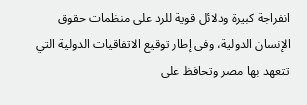انفراجة كبيرة ودلائل قوية للرد على منظمات حقوق الإنسان الدولية، وفى إطار توقيع الاتفاقيات الدولية التي تتعهد بها مصر وتحافظ على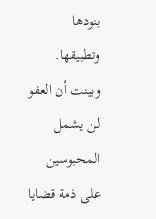بنودها وتطبيقها.
وبينت أن العفو لن يشمل المحبوسين على ذمة قضايا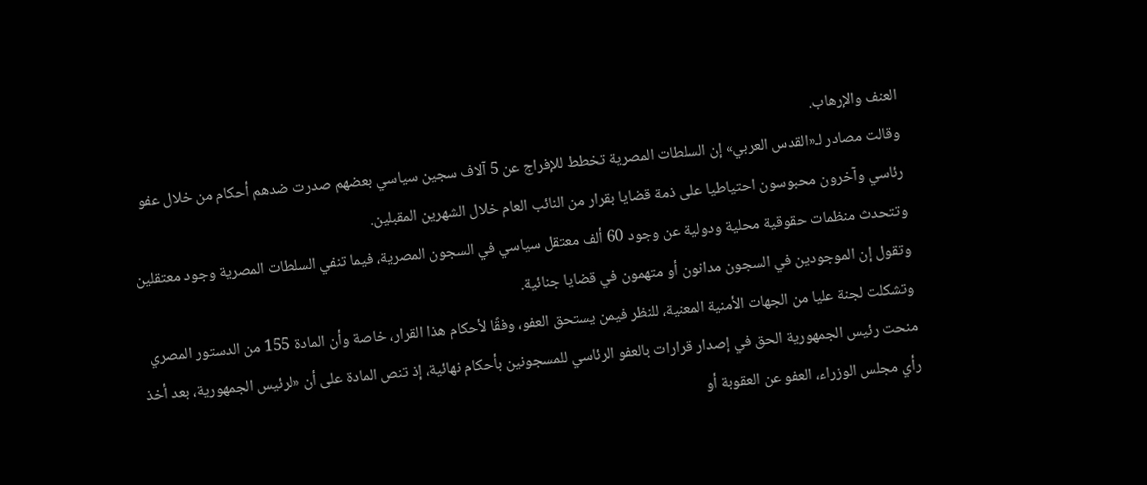العنف والإرهاب.
وقالت مصادر لـ«القدس العربي» إن السلطات المصرية تخطط للإفراج عن 5 آلاف سجين سياسي بعضهم صدرت ضدهم أحكام من خلال عفو رئاسي وآخرون محبوسون احتياطيا على ذمة قضايا بقرار من النائب العام خلال الشهرين المقبلين.
وتتحدث منظمات حقوقية محلية ودولية عن وجود 60 ألف معتقل سياسي في السجون المصرية، فيما تنفي السلطات المصرية وجود معتقلين وتقول إن الموجودين في السجون مدانون أو متهمون في قضايا جنائية.
وتشكلت لجنة عليا من الجهات الأمنية المعنية، للنظر فيمن يستحق العفو، وفقًا لأحكام هذا القرار، خاصة وأن المادة 155 من الدستور المصري منحت رئيس الجمهورية الحق في إصدار قرارات بالعفو الرئاسي للمسجونين بأحكام نهائية، إذ تنص المادة على أن «لرئيس الجمهورية، بعد أخذ رأي مجلس الوزراء، العفو عن العقوبة أو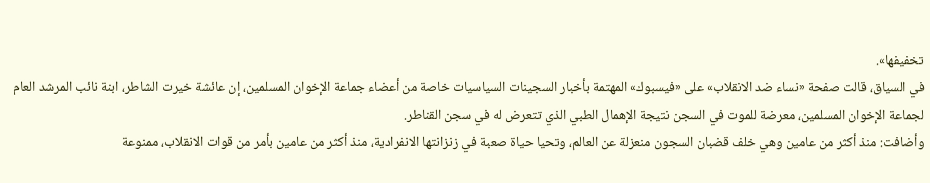تخفيفها».
في السياق، قالت صفحة «نساء ضد الانقلاب» على «فيسبوك» المهتمة بأخبار السجينات السياسيات خاصة من أعضاء جماعة الإخوان المسلمين، إن عائشة خيرت الشاطر، ابنة نائب المرشد العام لجماعة الإخوان المسلمين، معرضة للموت في السجن نتيجة الإهمال الطبي الذي تتعرض له في سجن القناطر.
وأضافت: منذ أكثر من عامين وهي خلف قضبان السجون منعزلة عن العالم، وتحيا حياة صعبة في زنزانتها الانفرادية، منذ أكثر من عامين بأمر من قوات الانقلاب، ممنوعة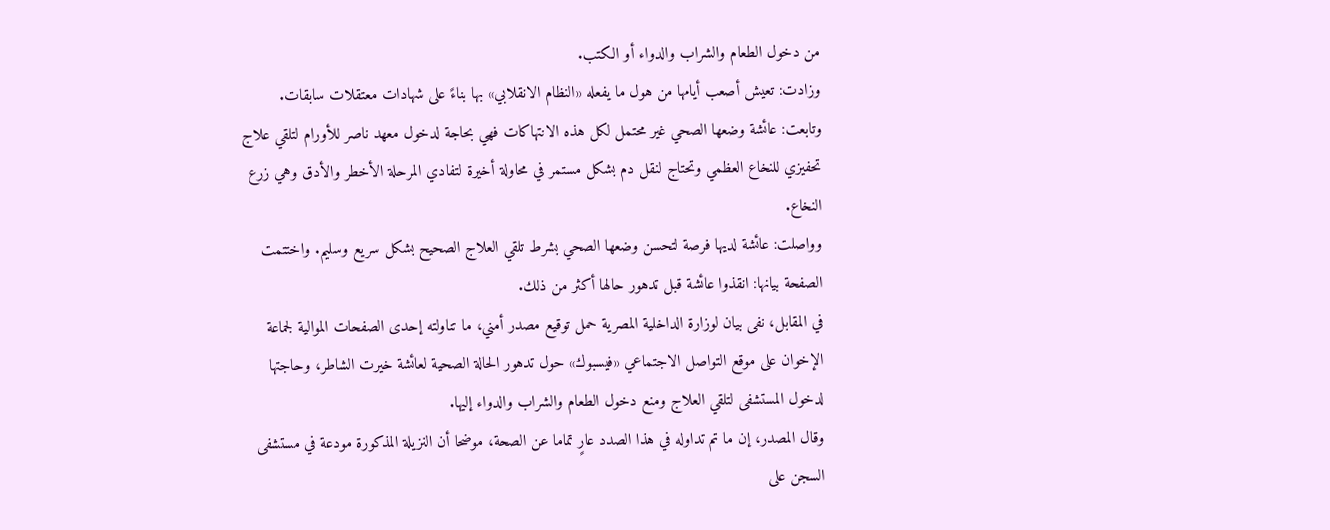من دخول الطعام والشراب والدواء أو الكتب.
وزادت: تعيش أصعب أيامها من هول ما يفعله «النظام الانقلابي» بها بناءً على شهادات معتقلات سابقات.
وتابعت: عائشة وضعها الصحي غير محتمل لكل هذه الانتهاكات فهي بحاجة لدخول معهد ناصر للأورام لتلقي علاج تحفيزي للنخاع العظمي وتحتاج لنقل دم بشكل مستمر في محاولة أخيرة لتفادي المرحلة الأخطر والأدق وهي زرع النخاع.
وواصلت: عائشة لديها فرصة لتحسن وضعها الصحي بشرط تلقي العلاج الصحيح بشكل سريع وسليم. واختتمت الصفحة بيانها: انقذوا عائشة قبل تدهور حالها أكثر من ذلك.
في المقابل، نفى بيان لوزارة الداخلية المصرية حمل توقيع مصدر أمني، ما تناولته إحدى الصفحات الموالية لجماعة الإخوان على موقع التواصل الاجتماعي «فيسبوك» حول تدهور الحالة الصحية لعائشة خيرت الشاطر، وحاجتها لدخول المستشفى لتلقي العلاج ومنع دخول الطعام والشراب والدواء إليها.
وقال المصدر، إن ما تم تداوله في هذا الصدد عارٍ تماما عن الصحة، موضحا أن النزيلة المذكورة مودعة في مستشفى السجن على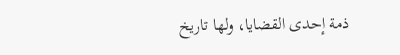ذمة إحدى القضايا، ولها تاريخ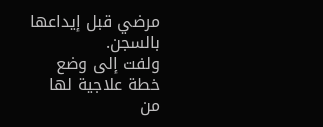مرضي قبل إيداعها بالسجن.
ولفت إلى وضع خطة علاجية لها من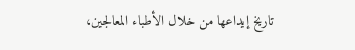تاريخ إيداعها من خلال الأطباء المعالجين،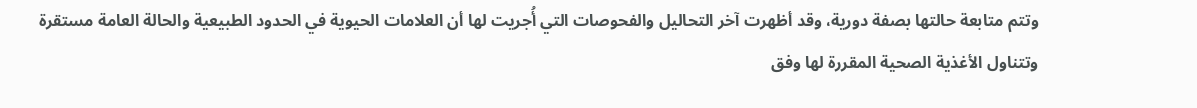وتتم متابعة حالتها بصفة دورية، وقد أظهرت آخر التحاليل والفحوصات التي أُجريت لها أن العلامات الحيوية في الحدود الطبيعية والحالة العامة مستقرة وتتناول الأغذية الصحية المقررة لها وفق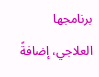برنامجها العلاجي، إضافةً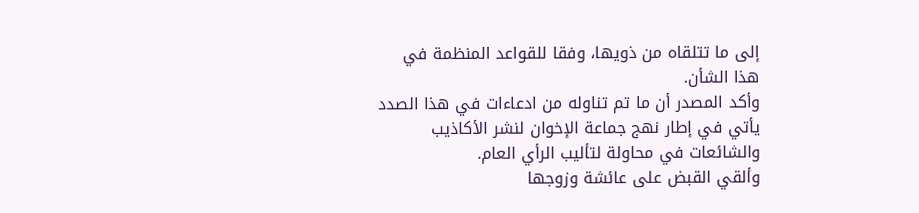إلى ما تتلقاه من ذويها، وفقا للقواعد المنظمة في هذا الشأن.
وأكد المصدر أن ما تم تناوله من ادعاءات في هذا الصدد يأتي في إطار نهج جماعة الإخوان لنشر الأكاذيب والشائعات في محاولة لتأليب الرأي العام.
وألقي القبض على عائشة وزوجها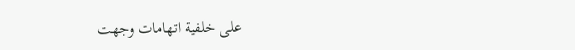على خلفية اتهامات وجهت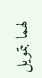لهما بتمويل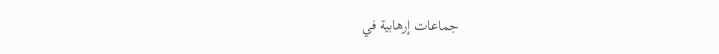جماعات إرهابية في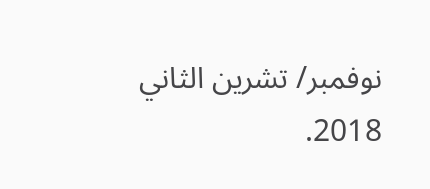نوفمبر/ تشرين الثاني 2018.